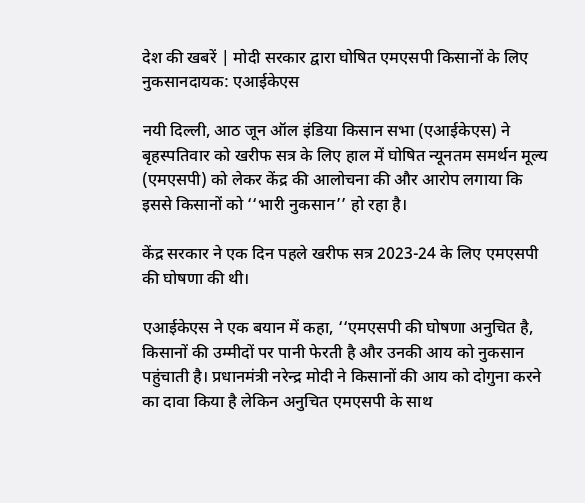देश की खबरें | मोदी सरकार द्वारा घोषित एमएसपी किसानों के लिए नुकसानदायक: एआईकेएस

नयी दिल्ली, आठ जून ऑल इंडिया किसान सभा (एआईकेएस) ने बृहस्पतिवार को खरीफ सत्र के लिए हाल में घोषित न्यूनतम समर्थन मूल्य (एमएसपी) को लेकर केंद्र की आलोचना की और आरोप लगाया कि इससे किसानों को ‘‘भारी नुकसान’’ हो रहा है।

केंद्र सरकार ने एक दिन पहले खरीफ सत्र 2023-24 के लिए एमएसपी की घोषणा की थी।

एआईकेएस ने एक बयान में कहा, ‘‘एमएसपी की घोषणा अनुचित है, किसानों की उम्मीदों पर पानी फेरती है और उनकी आय को नुकसान पहुंचाती है। प्रधानमंत्री नरेन्द्र मोदी ने किसानों की आय को दोगुना करने का दावा किया है लेकिन अनुचित एमएसपी के साथ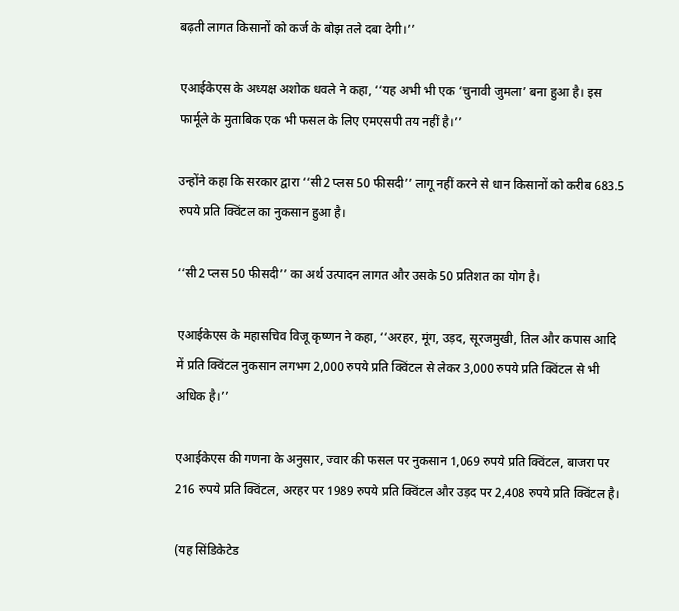बढ़ती लागत किसानों को कर्ज के बोझ तले दबा देगी।’’

एआईकेएस के अध्यक्ष अशोक धवले ने कहा, ‘‘यह अभी भी एक ‘चुनावी जुमला’ बना हुआ है। इस फार्मूले के मुताबिक एक भी फसल के लिए एमएसपी तय नहीं है।’’

उन्होंने कहा कि सरकार द्वारा ‘‘सी2 प्लस 50 फीसदी’’ लागू नहीं करने से धान किसानों को करीब 683.5 रुपये प्रति क्विंटल का नुकसान हुआ है।

‘‘सी2 प्लस 50 फीसदी’’ का अर्थ उत्पादन लागत और उसके 50 प्रतिशत का योग है।

एआईकेएस के महासचिव विजू कृष्णन ने कहा, ‘‘अरहर, मूंग, उड़द, सूरजमुखी, तिल और कपास आदि में प्रति क्विंटल नुकसान लगभग 2,000 रुपये प्रति क्विंटल से लेकर 3,000 रुपये प्रति क्विंटल से भी अधिक है।’’

एआईकेएस की गणना के अनुसार, ज्वार की फसल पर नुकसान 1,069 रुपये प्रति क्विंटल, बाजरा पर 216 रुपये प्रति क्विंटल, अरहर पर 1989 रुपये प्रति क्विंटल और उड़द पर 2,408 रुपये प्रति क्विंटल है।

(यह सिंडिकेटेड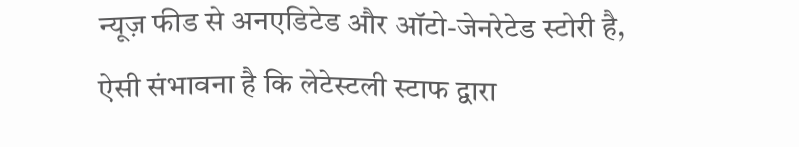न्यूज़ फीड से अनएडिटेड और ऑटो-जेनरेटेड स्टोरी है, ऐसी संभावना है कि लेटेस्टली स्टाफ द्वारा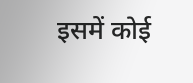इसमें कोई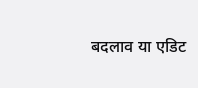बदलाव या एडिट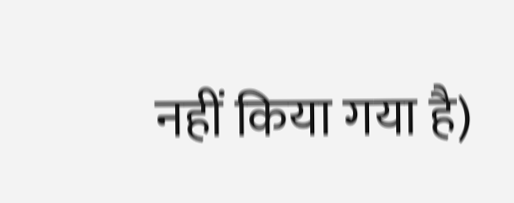नहीं किया गया है)